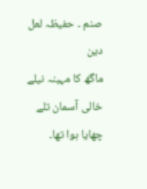صنم ۔ حفیظہ لعل دین
ماگھ کا مہینہ نیلے خالی آسمان تلے چھایا ہوا تھا۔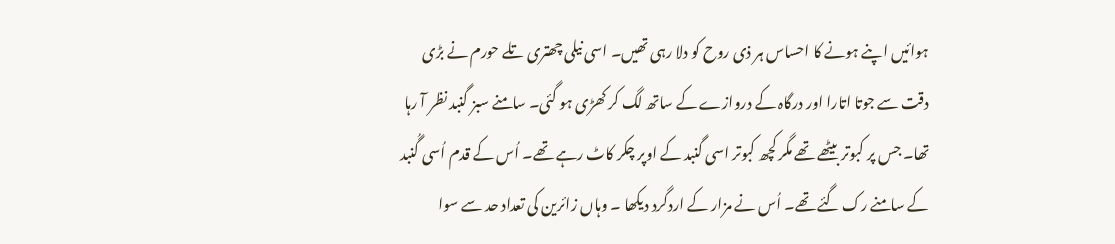ہوائیں اپنے ہونے کا احساس ہر ذی روح کو دلا رہی تھیں۔ اسی نیلی چھتری تلے حورم نے بڑی دقت سے جوتا اتارا اور درگاہ کے دروازے کے ساتھ لگ کر کھڑی ہو گئی۔ سامنے سبز گنبد نظر آ رہا تھا۔ جس پر کبوتر بیٹھے تھے مگر کچھ کبوتر اسی گنبد کے اوپر چکر کاٹ رہے تھے۔ اُس کے قدم اُسی گُنبد کے سامنے رک گئے تھے۔ اُس نے مزار کے اردگرد دیکھا ۔ وہاں زائرین کی تعداد حد سے سوا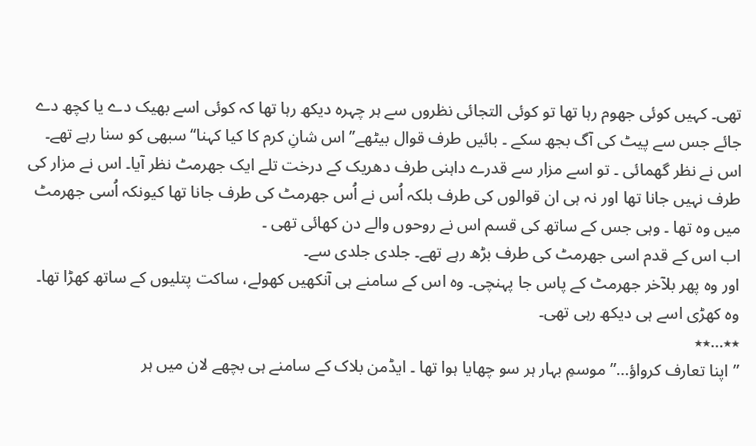تھی۔ کہیں کوئی جھوم رہا تھا تو کوئی التجائی نظروں سے ہر چہرہ دیکھ رہا تھا کہ کوئی اسے بھیک دے یا کچھ دے جائے جس سے پیٹ کی آگ بجھ سکے ۔ بائیں طرف قوال بیٹھے’’ اس شانِ کرم کا کیا کہنا‘‘ سبھی کو سنا رہے تھے۔
اس نے نظر گھمائی ۔ تو اسے مزار سے قدرے داہنی طرف دھریک کے درخت تلے ایک جھرمٹ نظر آیا۔ اس نے مزار کی طرف نہیں جانا تھا اور نہ ہی ان قوالوں کی طرف بلکہ اُس نے اُس جھرمٹ کی طرف جانا تھا کیونکہ اُسی جھرمٹ میں وہ تھا ۔ وہی جس کے ساتھ کی قسم اس نے روحوں والے دن کھائی تھی ۔
اب اس کے قدم اسی جھرمٹ کی طرف بڑھ رہے تھے۔ جلدی جلدی سے۔
اور وہ پھر بلآخر جھرمٹ کے پاس جا پہنچی۔ وہ اس کے سامنے ہی آنکھیں کھولے، ساکت پتلیوں کے ساتھ کھڑا تھا۔
وہ کھڑی اسے ہی دیکھ رہی تھی۔
٭٭…٭٭
” اپنا تعارف کرواؤ…” موسمِ بہار ہر سو چھایا ہوا تھا ۔ ایڈمن بلاک کے سامنے ہی بچھے لان میں ہر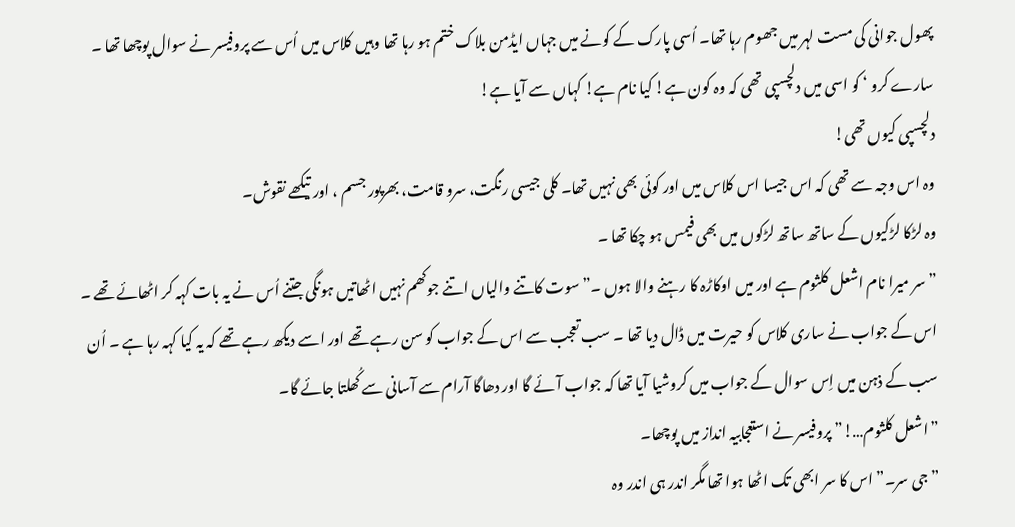پھول جوانی کی مست لہر میں جھوم رہا تھا۔ اُسی پارک کے کونے میں جہاں ایڈمن بلاک ختم ہو رہا تھا وہیں کلاس میں اُس سے پروفیسر نے سوال پوچھا تھا ۔ سارے کرو ‘ کو اسی میں دلچسپی تھی کہ وہ کون ہے! کیا نام ہے! کہاں سے آیا ہے!
دلچسپی کیوں تھی!
وہ اس وجہ سے تھی کہ اس جیسا اس کلاس میں اور کوئی بھی نہیں تھا۔ کلی جیسی رنگت، سرو قامت، بھرپور جسم ، اور تیکھے نقوش۔
وہ لڑکا لڑکیوں کے ساتھ ساتھ لڑکوں میں بھی فیمس ہو چکا تھا ۔
”سر میرا نام اشعل کلثوم ہے اور میں اوکاڑہ کا رہنے والا ہوں ۔” سوت کاتنے والیاں اتنے جوکھم نہیں اٹھاتیں ہونگی جتنے اُس نے یہ بات کہہ کر اٹھائے تھے ۔ اس کے جواب نے ساری کلاس کو حیرت میں ڈال دیا تھا ۔ سب تعجب سے اس کے جواب کو سن رہے تھے اور اسے دیکھ رہے تھے کہ یہ کیا کہہ رہا ہے ۔ اُن سب کے ذہن میں اِس سوال کے جواب میں کروشیا آیا تھا کہ جواب آئے گا اور دھاگا آرام سے آسانی سے کُھلتا جائے گا۔
”اشعل کلثوم…!” پروفیسر نے استعجابیہ انداز میں پوچھا۔
” جی سر۔” اس کا سر ابھی تک اٹھا ہوا تھا مگر اندر ہی اندر وہ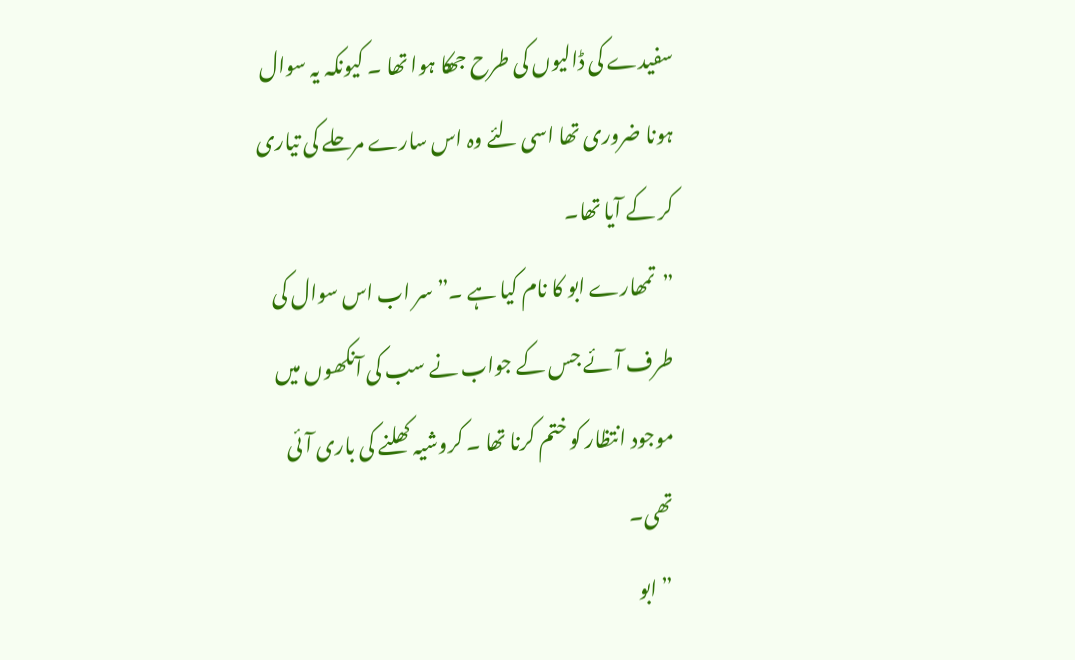سفیدے کی ڈالیوں کی طرح جھکا ہوا تھا ۔ کیونکہ یہ سوال ہونا ضروری تھا اسی لئے وہ اس سارے مرحلے کی تیاری کر کے آیا تھا۔
”تمھارے ابو کا نام کیا ہے ۔” سر اب اس سوال کی طرف آئے جس کے جواب نے سب کی آنکھوں میں موجود انتظار کو ختم کرنا تھا ۔ کروشیہ کھلنے کی باری آئی تھی۔
” ابو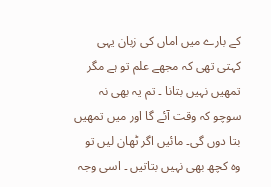کے بارے میں اماں کی زبان یہی کہتی تھی کہ مجھے علم تو ہے مگر تمھیں نہیں بتانا ۔ تم یہ بھی نہ سوچو کہ وقت آئے گا اور میں تمھیں بتا دوں گی۔ مائیں اگر ٹھان لیں تو وہ کچھ بھی نہیں بتاتیں ۔ اسی وجہ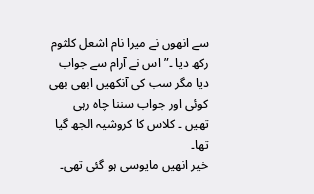سے انھوں نے میرا نام اشعل کلثوم رکھ دیا ۔” اس نے آرام سے جواب دیا مگر سب کی آنکھیں ابھی بھی کوئی اور جواب سننا چاہ رہی تھیں ۔ کلاس کا کروشیہ الجھ گیا تھا۔
خیر انھیں مایوسی ہو گئی تھی۔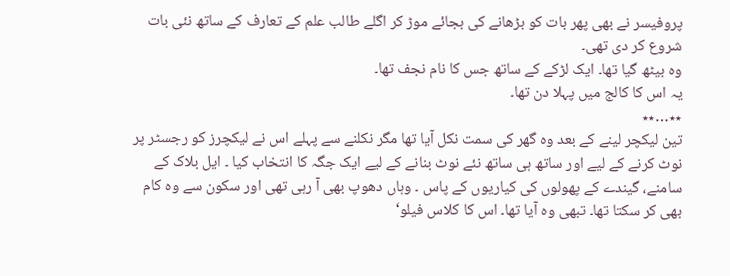پروفیسر نے بھی پھر بات کو بڑھانے کی بجائے موڑ کر اگلے طالب علم کے تعارف کے ساتھ نئی بات شروع کر دی تھی۔
وہ بیٹھ گیا تھا۔ ایک لڑکے کے ساتھ جس کا نام نجف تھا۔
یہ اس کا کالج میں پہلا دن تھا۔
٭٭…٭٭
تین لیکچر لینے کے بعد وہ گھر کی سمت نکل آیا تھا مگر نکلنے سے پہلے اس نے لیکچرز کو رجسٹر پر نوٹ کرنے کے لیے اور ساتھ ہی ساتھ نئے نوٹ بنانے کے لیے ایک جگہ کا انتخاب کیا ۔ ایل بلاک کے سامنے، گیندے کے پھولوں کی کیاریوں کے پاس ۔ وہاں دھوپ بھی آ رہی تھی اور سکون سے وہ کام بھی کر سکتا تھا۔ تبھی وہ آیا تھا۔ اس کا کلاس فیلو‘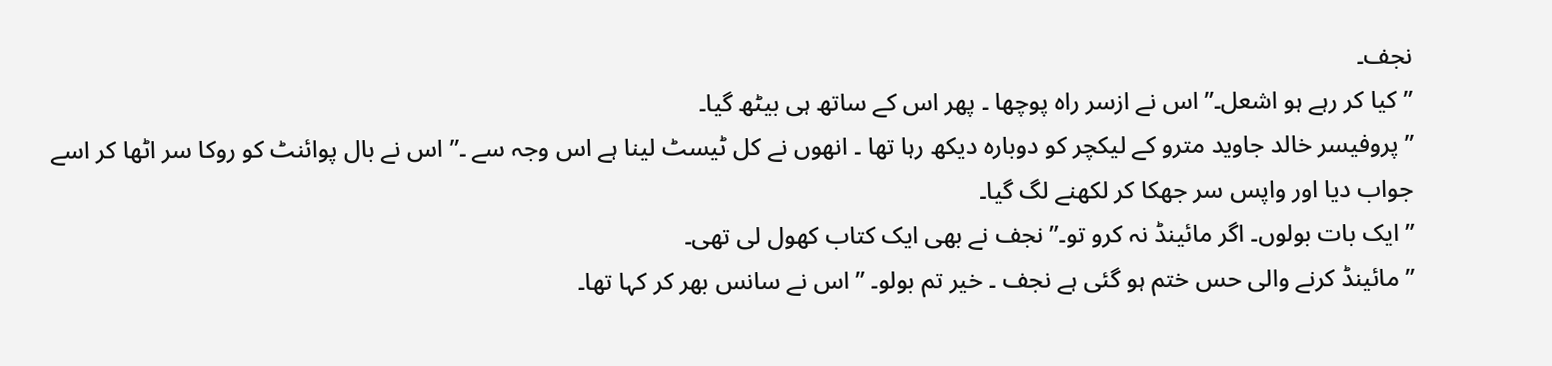نجف۔
”کیا کر رہے ہو اشعل۔” اس نے ازسر راہ پوچھا ۔ پھر اس کے ساتھ ہی بیٹھ گیا۔
”پروفیسر خالد جاوید مترو کے لیکچر کو دوبارہ دیکھ رہا تھا ۔ انھوں نے کل ٹیسٹ لینا ہے اس وجہ سے ۔” اس نے بال پوائنٹ کو روکا سر اٹھا کر اسے جواب دیا اور واپس سر جھکا کر لکھنے لگ گیا۔
” ایک بات بولوں۔ اگر مائینڈ نہ کرو تو۔” نجف نے بھی ایک کتاب کھول لی تھی۔
”مائینڈ کرنے والی حس ختم ہو گئی ہے نجف ۔ خیر تم بولو۔ ” اس نے سانس بھر کر کہا تھا۔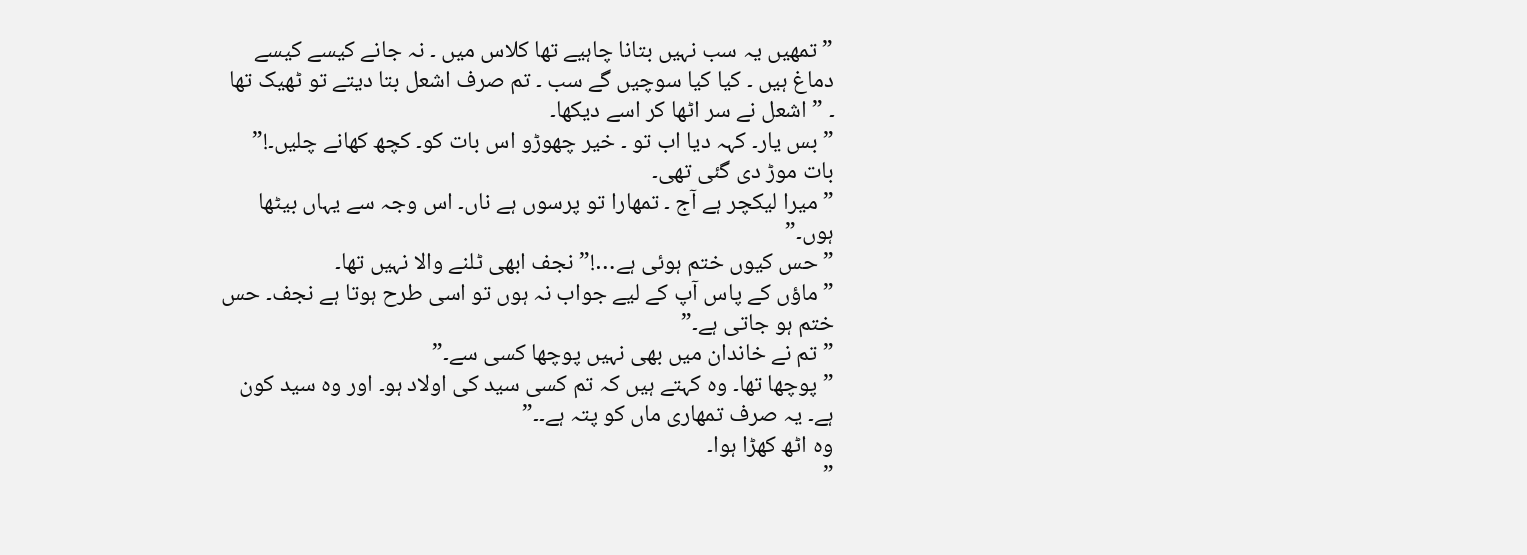” تمھیں یہ سب نہیں بتانا چاہیے تھا کلاس میں ۔ نہ جانے کیسے کیسے دماغ ہیں ۔ کیا کیا سوچیں گے سب ۔ تم صرف اشعل بتا دیتے تو ٹھیک تھا ۔ ” اشعل نے سر اٹھا کر اسے دیکھا۔
” بس یار۔ کہہ دیا اب تو ۔ خیر چھوڑو اس بات کو۔ کچھ کھانے چلیں۔!” بات موڑ دی گئی تھی۔
”میرا لیکچر ہے آج ۔ تمھارا تو پرسوں ہے ناں۔ اس وجہ سے یہاں بیٹھا ہوں۔”
” حس کیوں ختم ہوئی ہے…!” نجف ابھی ٹلنے والا نہیں تھا۔
” ماؤں کے پاس آپ کے لیے جواب نہ ہوں تو اسی طرح ہوتا ہے نجف۔ حس ختم ہو جاتی ہے۔”
” تم نے خاندان میں بھی نہیں پوچھا کسی سے۔”
”پوچھا تھا۔ وہ کہتے ہیں کہ تم کسی سید کی اولاد ہو۔ اور وہ سید کون ہے۔ یہ صرف تمھاری ماں کو پتہ ہے۔۔”
وہ اٹھ کھڑا ہوا۔
”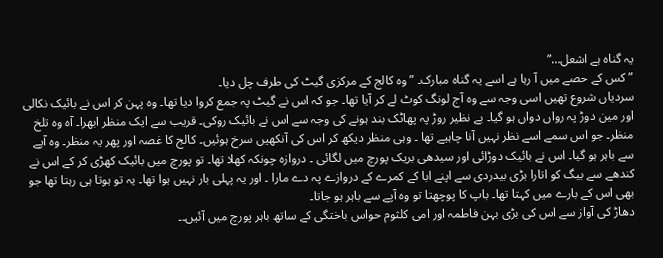یہ گناہ ہے اشعل…”
” کس کے حصے میں آ رہا ہے اسے یہ گناہ مبارک۔ ” وہ کالج کے مرکزی گیٹ کی طرف چل دیا۔
سردیاں شروع تھیں اسی وجہ سے وہ آج لونگ کوٹ لے کر آیا تھا۔ جو کہ اس نے گیٹ پہ جمع کروا دیا تھا۔ وہ پہن کر اس نے بائیک نکالی اور مین دوڑ پہ رواں دواں ہو گیا۔ بے نظیر روڑ پہ پھاٹک بند ہونے کی وجہ سے اس نے بائیک روکی۔ قریب سے ایک منظر ابھرا۔ آہ وہ تلخ منظر۔ جو اس سمے اسے نظر نہیں آنا چاہیے تھا ۔ وہی منظر دیکھ کر اس کی آنکھیں سرخ ہوئیں۔ کالج کا غصہ اور پھر یہ منظر۔ وہ آپے سے باہر ہو گیا۔ اس نے بائیک دوڑائی اور سیدھی بریک پورچ میں لگائی ۔ دروازہ چونکہ کھلا تھا۔ تو پورچ میں بائیک کھڑی کر کے اس نے کندھے سے بیگ کو اتارا بڑی بیدردی سے اپنے ابا کے کمرے کے دروازے پہ دے مارا ۔ اور یہ پہلی بار نہیں ہوا تھا۔ یہ تو ہوتا ہی رہتا تھا جو بھی اس کے بارے میں کہتا تھا۔ باپ کا پوچھتا تو وہ آپے سے باہر ہو جاتا۔
دھاڑ کی آواز سے اس کی بڑی بہن فاطمہ اور امی کلثوم حواس باختگی کے ساتھ باہر پورچ میں آئیں۔۔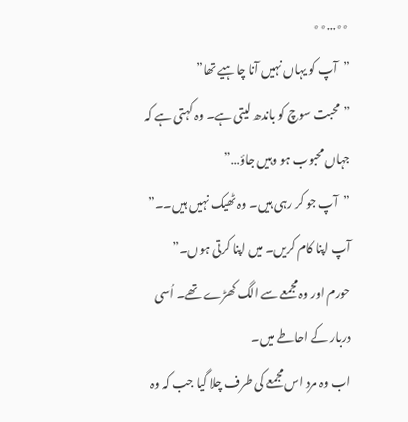٭٭…٭٭
”آپ کو یہاں نہیں آنا چاہیے تھا”
”محبت سوچ کو باندھ لیتی ہے۔ وہ کہتی ہے کہ جہاں محبوب ہو وہیں جاؤ…”
”آپ جو کر رہی ہیں۔ وہ ٹھیک نہیں ہیں۔۔”
آپ اپنا کام کریں۔ میں اپنا کرتی ہوں۔”
حورم اور وہ مجمعے سے الگ کھڑے تھے۔ اُسی دربار کے احاطے میں۔
اب وہ مرد اس مجمعے کی طرف چلا گیا جب کہ وہ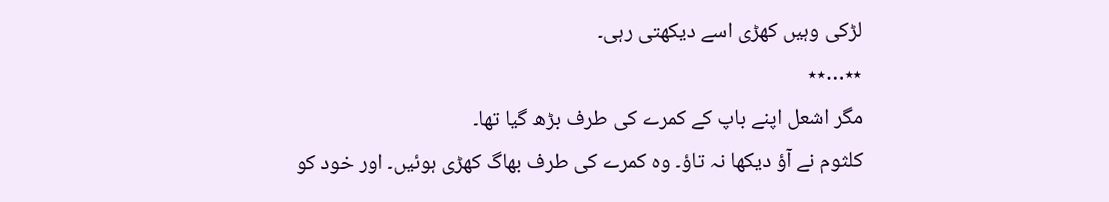لڑکی وہیں کھڑی اسے دیکھتی رہی۔
٭٭…٭٭
مگر اشعل اپنے باپ کے کمرے کی طرف بڑھ گیا تھا۔
کلثوم نے آؤ دیکھا نہ تاؤ۔ وہ کمرے کی طرف بھاگ کھڑی ہوئیں۔ اور خود کو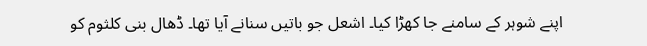اپنے شوہر کے سامنے جا کھڑا کیا۔ اشعل جو باتیں سنانے آیا تھا۔ ڈھال بنی کلثوم کو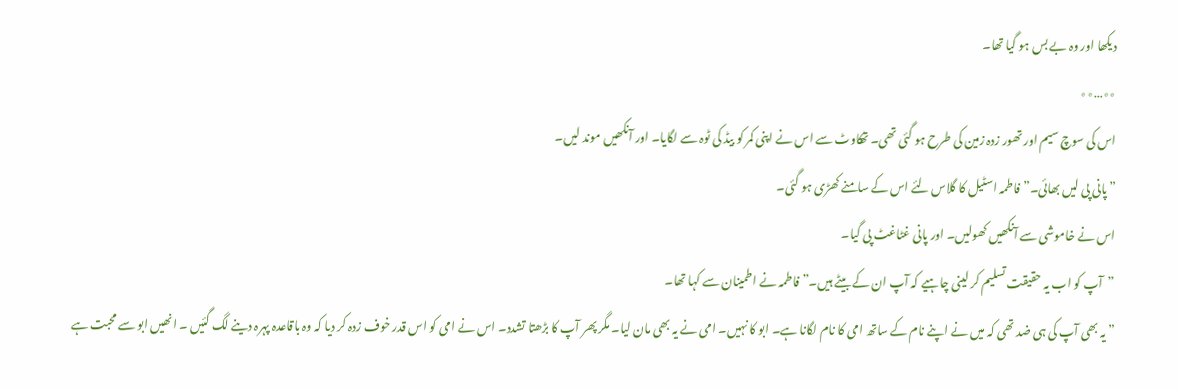دیکھا اور وہ بے بس ہو گیا تھا۔
٭٭…٭٭
اس کی سوچ سیم اور تھور زدہ زمین کی طرح ہو گئی تھی۔ تھکاوٹ سے اس نے اپنی کمر کو بیڈ کی ٹوہ سے لگایا۔ اور آنکھیں موند لیں۔
”پانی پی لیں بھائی۔” فاطمہ اسٹیل کا گلاس لئے اس کے سامنے کھڑی ہو گئی۔
اس نے خاموشی سے آنکھیں کھولیں۔ اور پانی غٹاغٹ پی گیا۔
”آپ کو اب یہ حقیقت تسلیم کر لینی چاہیے کہ آپ ان کے بیٹے ہیں۔” فاطمہ نے اطمینان سے کہا تھا۔
” یہ بھی آپ کی ہی ضد تھی کہ میں نے اپنے نام کے ساتھ امی کا نام لگانا ہے۔ ابو کا نہیں۔ امی نے یہ بھی مان لیا۔ مگر پھر آپ کا بڑھتا تشدد۔ اس نے امی کو اس قدر خوف زدہ کر دیا کہ وہ باقاعدہ پہرہ دینے لگ گئیں ۔ انھیں ابو سے محبت ہے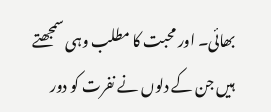بھائی۔ اور محبت کا مطلب وہی سمجھتے ہیں جن کے دلوں نے نفرت کو دور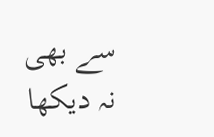سے بھی نہ دیکھا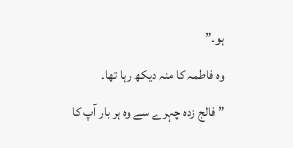ہو۔”
وہ فاطمہ کا منہ دیکھ رہا تھا۔
” فالج زدہ چہرے سے وہ ہر بار آپ کا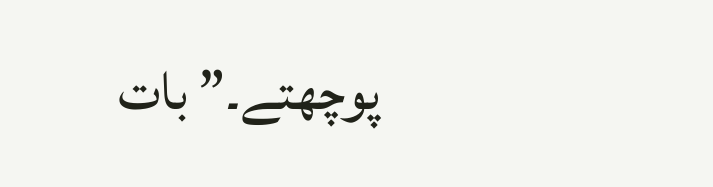پوچھتے۔” بات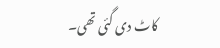کاٹ دی گئی تھی۔